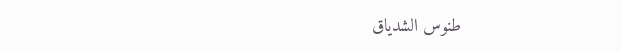طنوس الشدياق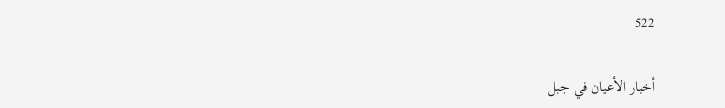522

أخبار الأعيان في جبل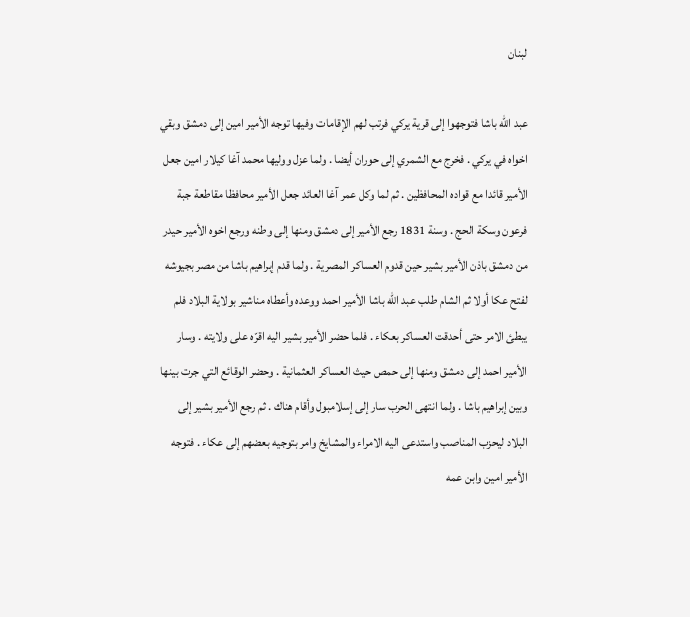لبنان

عبد اللّه باشا فتوجهوا إلى قرية يركي فرتب لهم الإقامات وفيها توجه الأمير امين إلى دمشق وبقي اخواه في يركي . فخرج مع الشمري إلى حوران أيضا . ولما عزل ووليها محمد آغا كيلار امين جعل الأمير قائدا مع قواده المحافظين . ثم لما وكل عمر آغا العائد جعل الأمير محافظا مقاطعة جبة فرعون وسكة الحج . وسنة 1831 رجع الأمير إلى دمشق ومنها إلى وطنه ورجع اخوه الأمير حيدر من دمشق باذن الأمير بشير حين قدوم العساكر المصرية . ولما قدم إبراهيم باشا من مصر بجيوشه لفتح عكا أولا ثم الشام طلب عبد اللّه باشا الأمير احمد ووعده وأعطاه مناشير بولاية البلاد فلم يبطئ الامر حتى أحدقت العساكر بعكاء . فلما حضر الأمير بشير اليه اقرّه على ولايته . وسار الأمير احمد إلى دمشق ومنها إلى حمص حيث العساكر العثمانية . وحضر الوقائع التي جرت بينها وبين إبراهيم باشا . ولما انتهى الحرب سار إلى إسلامبول وأقام هناك . ثم رجع الأمير بشير إلى البلاد ليحزب المناصب واستدعى اليه الامراء والمشايخ وامر بتوجيه بعضهم إلى عكاء . فتوجه الأمير امين وابن عمه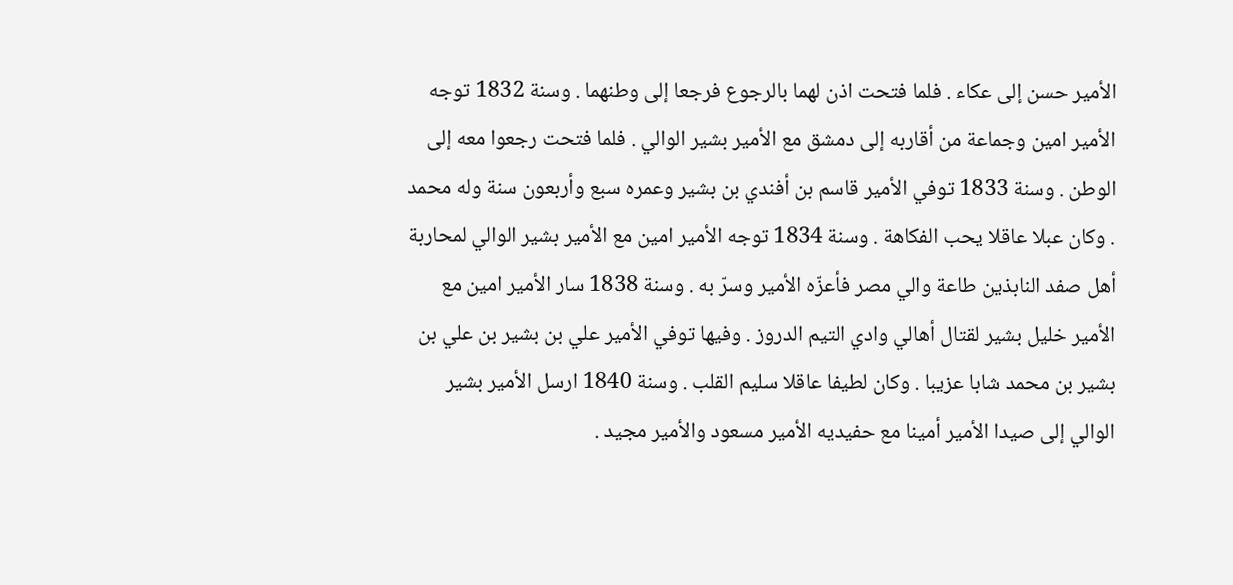الأمير حسن إلى عكاء . فلما فتحت اذن لهما بالرجوع فرجعا إلى وطنهما . وسنة 1832 توجه الأمير امين وجماعة من أقاربه إلى دمشق مع الأمير بشير الوالي . فلما فتحت رجعوا معه إلى الوطن . وسنة 1833 توفي الأمير قاسم بن أفندي بن بشير وعمره سبع وأربعون سنة وله محمد . وكان عبلا عاقلا يحب الفكاهة . وسنة 1834 توجه الأمير امين مع الأمير بشير الوالي لمحاربة أهل صفد النابذين طاعة والي مصر فأعزّه الأمير وسرّ به . وسنة 1838 سار الأمير امين مع الأمير خليل بشير لقتال أهالي وادي التيم الدروز . وفيها توفي الأمير علي بن بشير بن علي بن بشير بن محمد شابا عزيبا . وكان لطيفا عاقلا سليم القلب . وسنة 1840 ارسل الأمير بشير الوالي إلى صيدا الأمير أمينا مع حفيديه الأمير مسعود والأمير مجيد .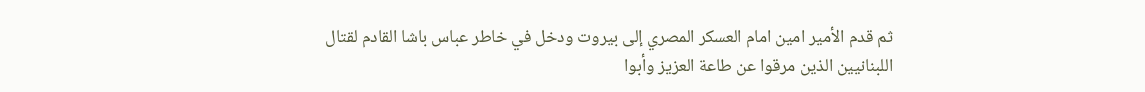ثم قدم الأمير امين امام العسكر المصري إلى بيروت ودخل في خاطر عباس باشا القادم لقتال اللبنانيين الذين مرقوا عن طاعة العزيز وأبوا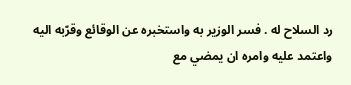رد السلاح له . فسر الوزير به واستخبره عن الوقائع وقرّبه اليه واعتمد عليه وامره ان يمضي مع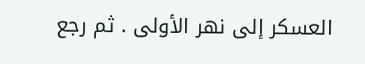العسكر إلى نهر الأولى . ثم رجع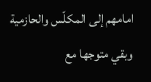امامهم إلى المكلّس والحازمية وبقي متوجها مع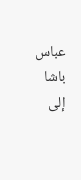عباس باشا إلى